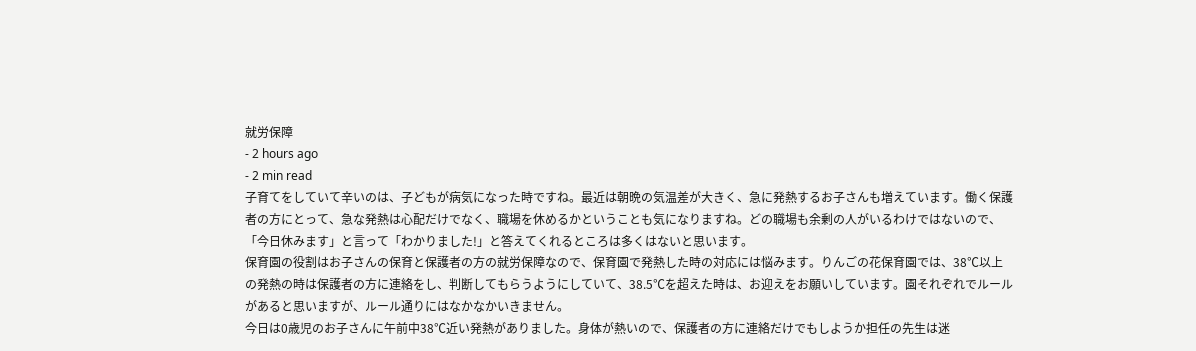就労保障
- 2 hours ago
- 2 min read
子育てをしていて辛いのは、子どもが病気になった時ですね。最近は朝晩の気温差が大きく、急に発熱するお子さんも増えています。働く保護者の方にとって、急な発熱は心配だけでなく、職場を休めるかということも気になりますね。どの職場も余剰の人がいるわけではないので、「今日休みます」と言って「わかりました!」と答えてくれるところは多くはないと思います。
保育園の役割はお子さんの保育と保護者の方の就労保障なので、保育園で発熱した時の対応には悩みます。りんごの花保育園では、38℃以上の発熱の時は保護者の方に連絡をし、判断してもらうようにしていて、38.5℃を超えた時は、お迎えをお願いしています。園それぞれでルールがあると思いますが、ルール通りにはなかなかいきません。
今日は0歳児のお子さんに午前中38℃近い発熱がありました。身体が熱いので、保護者の方に連絡だけでもしようか担任の先生は迷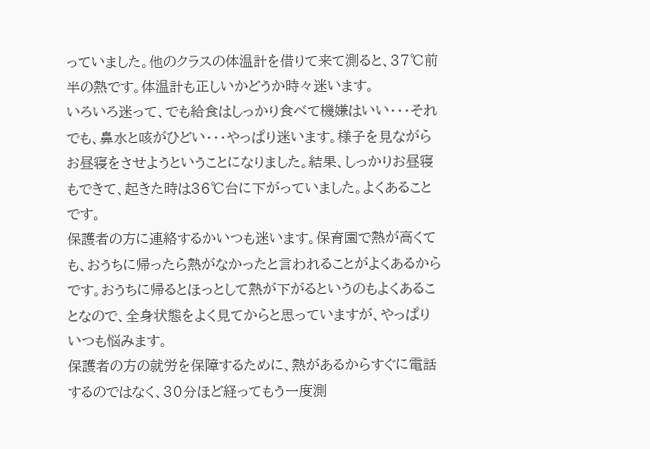っていました。他のクラスの体温計を借りて来て測ると、37℃前半の熱です。体温計も正しいかどうか時々迷います。
いろいろ迷って、でも給食はしっかり食べて機嫌はいい・・・それでも、鼻水と咳がひどい・・・やっぱり迷います。様子を見ながらお昼寝をさせようということになりました。結果、しっかりお昼寝もできて、起きた時は36℃台に下がっていました。よくあることです。
保護者の方に連絡するかいつも迷います。保育園で熱が高くても、おうちに帰ったら熱がなかったと言われることがよくあるからです。おうちに帰るとほっとして熱が下がるというのもよくあることなので、全身状態をよく見てからと思っていますが、やっぱりいつも悩みます。
保護者の方の就労を保障するために、熱があるからすぐに電話するのではなく、30分ほど経ってもう一度測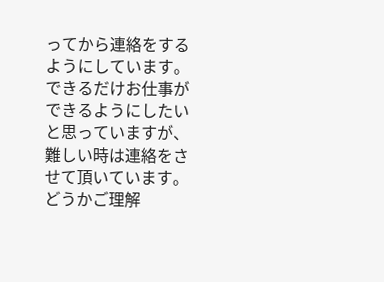ってから連絡をするようにしています。できるだけお仕事ができるようにしたいと思っていますが、難しい時は連絡をさせて頂いています。どうかご理解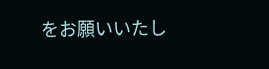をお願いいたし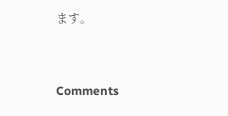ます。



Comments